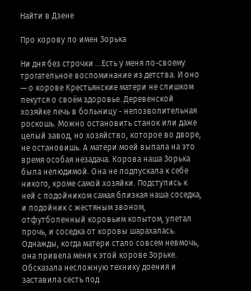Найти в Дзене

Про корову по имен Зорька

Ни дня без строчки ...Есть у меня по-своему трогательное воспоминание из детства. И оно — о корове Крестьянские матери не слишком пекутся о своём здоровье. Деревенской хозяйке лечь в больницу - непозволительная роскошь. Можно остановить станок или даже целый завод, но хозяйство, которое во дворе, не остановишь. А матери моей выпала на это время особая незадача. Корова наша Зорька была нелюдимой. Она не подпускала к себе никого, кроме самой хозяйки. Подступись к ней с подойником самая близкая наша соседка, и подойник с жестяным звоном, отфутболенный коровьим копытом, улетал прочь, и соседка от коровы шарахалась. Однажды, когда матери стало совсем невмочь, она привела меня к этой корове Зорьке. Обсказала несложную технику доения и заставила сесть под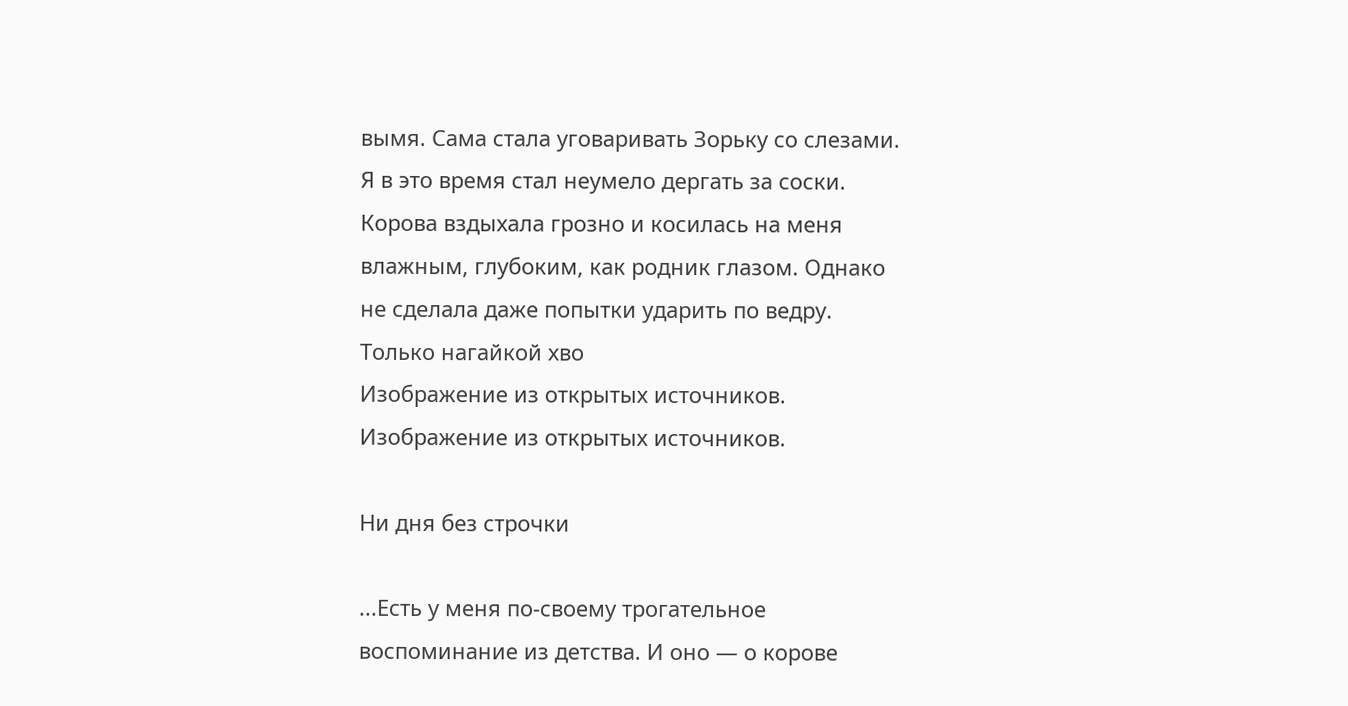вымя. Сама стала уговаривать Зорьку со слезами. Я в это время стал неумело дергать за соски. Корова вздыхала грозно и косилась на меня влажным, глубоким, как родник глазом. Однако не сделала даже попытки ударить по ведру. Только нагайкой хво
Изображение из открытых источников.
Изображение из открытых источников.

Ни дня без строчки

...Есть у меня по-своему трогательное воспоминание из детства. И оно — о корове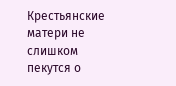Крестьянские матери не слишком пекутся о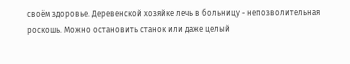своём здоровье. Деревенской хозяйке лечь в больницу - непозволительная роскошь. Можно остановить станок или даже целый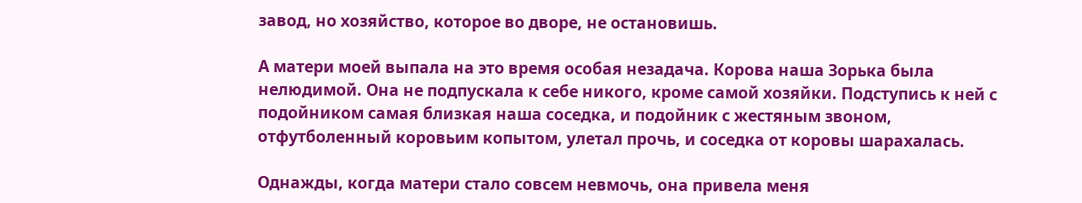завод, но хозяйство, которое во дворе, не остановишь.

А матери моей выпала на это время особая незадача. Корова наша Зорька была нелюдимой. Она не подпускала к себе никого, кроме самой хозяйки. Подступись к ней с подойником самая близкая наша соседка, и подойник с жестяным звоном, отфутболенный коровьим копытом, улетал прочь, и соседка от коровы шарахалась.

Однажды, когда матери стало совсем невмочь, она привела меня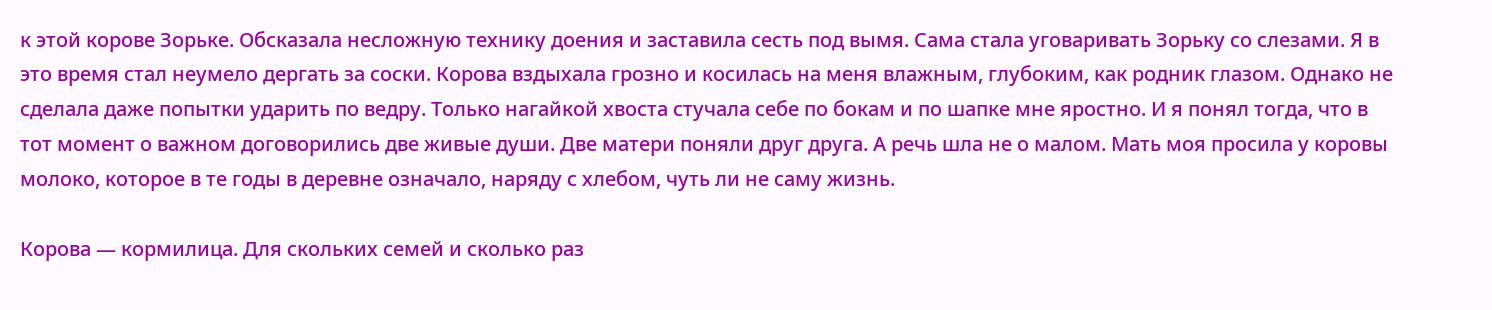к этой корове Зорьке. Обсказала несложную технику доения и заставила сесть под вымя. Сама стала уговаривать Зорьку со слезами. Я в это время стал неумело дергать за соски. Корова вздыхала грозно и косилась на меня влажным, глубоким, как родник глазом. Однако не сделала даже попытки ударить по ведру. Только нагайкой хвоста стучала себе по бокам и по шапке мне яростно. И я понял тогда, что в тот момент о важном договорились две живые души. Две матери поняли друг друга. А речь шла не о малом. Мать моя просила у коровы молоко, которое в те годы в деревне означало, наряду с хлебом, чуть ли не саму жизнь.

Корова — кормилица. Для скольких семей и сколько раз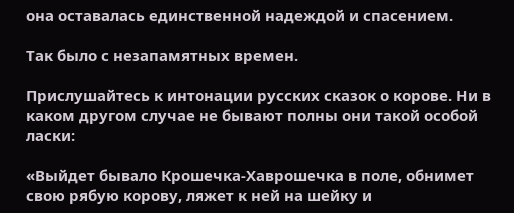она оставалась единственной надеждой и спасением.

Так было с незапамятных времен.

Прислушайтесь к интонации русских сказок о корове. Ни в каком другом случае не бывают полны они такой особой ласки:

«Выйдет бывало Крошечка-Хаврошечка в поле, обнимет свою рябую корову, ляжет к ней на шейку и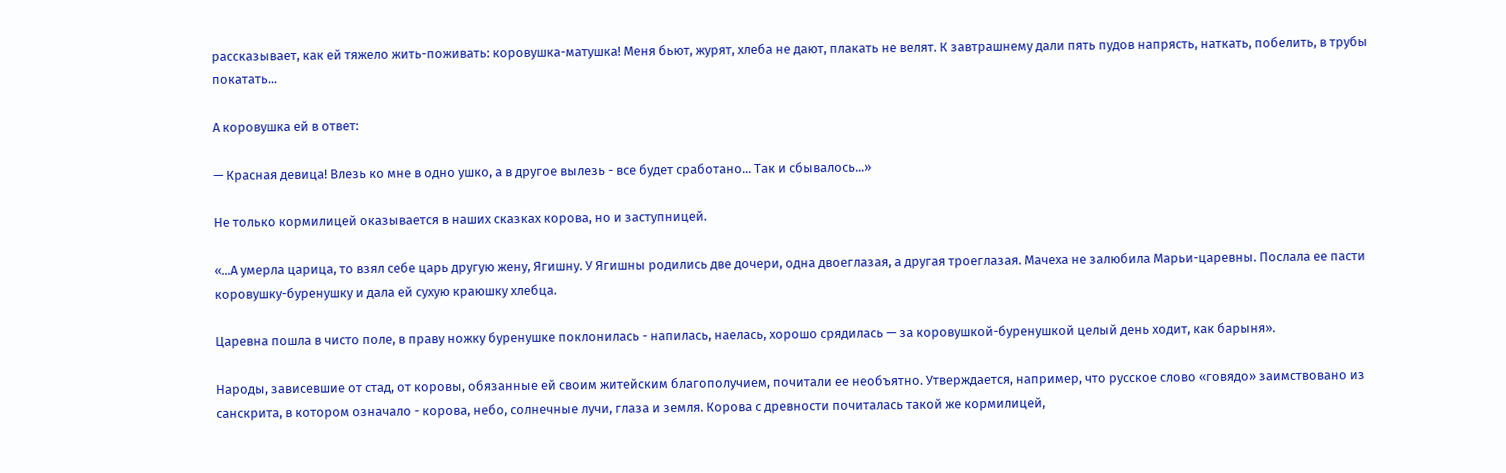рассказывает, как ей тяжело жить-поживать: коровушка-матушка! Меня бьют, журят, хлеба не дают, плакать не велят. К завтрашнему дали пять пудов напрясть, наткать, побелить, в трубы покатать...

А коровушка ей в ответ:

— Красная девица! Влезь ко мне в одно ушко, а в другое вылезь - все будет сработано... Так и сбывалось...»

Не только кормилицей оказывается в наших сказках корова, но и заступницей.

«...А умерла царица, то взял себе царь другую жену, Ягишну. У Ягишны родились две дочери, одна двоеглазая, а другая троеглазая. Мачеха не залюбила Марьи-царевны. Послала ее пасти коровушку-буренушку и дала ей сухую краюшку хлебца.

Царевна пошла в чисто поле, в праву ножку буренушке поклонилась - напилась, наелась, хорошо срядилась — за коровушкой-буренушкой целый день ходит, как барыня».

Народы, зависевшие от стад, от коровы, обязанные ей своим житейским благополучием, почитали ее необъятно. Утверждается, например, что русское слово «говядо» заимствовано из санскрита, в котором означало - корова, небо, солнечные лучи, глаза и земля. Корова с древности почиталась такой же кормилицей,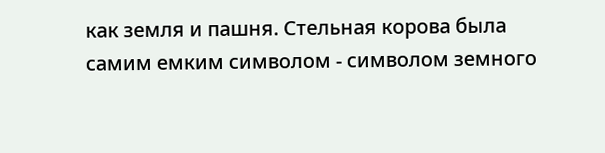как земля и пашня. Стельная корова была самим емким символом - символом земного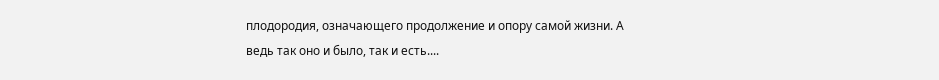плодородия, означающего продолжение и опору самой жизни. А ведь так оно и было, так и есть....